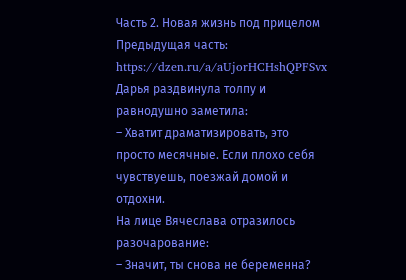Часть 2. Новая жизнь под прицелом
Предыдущая часть:
https://dzen.ru/a/aUjorHCHshQPFSvx
Дарья раздвинула толпу и равнодушно заметила:
– Хватит драматизировать, это просто месячные. Если плохо себя чувствуешь, поезжай домой и отдохни.
На лице Вячеслава отразилось разочарование:
– Значит, ты снова не беременна?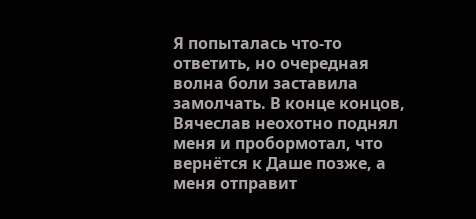Я попыталась что-то ответить, но очередная волна боли заставила замолчать. В конце концов, Вячеслав неохотно поднял меня и пробормотал, что вернётся к Даше позже, а меня отправит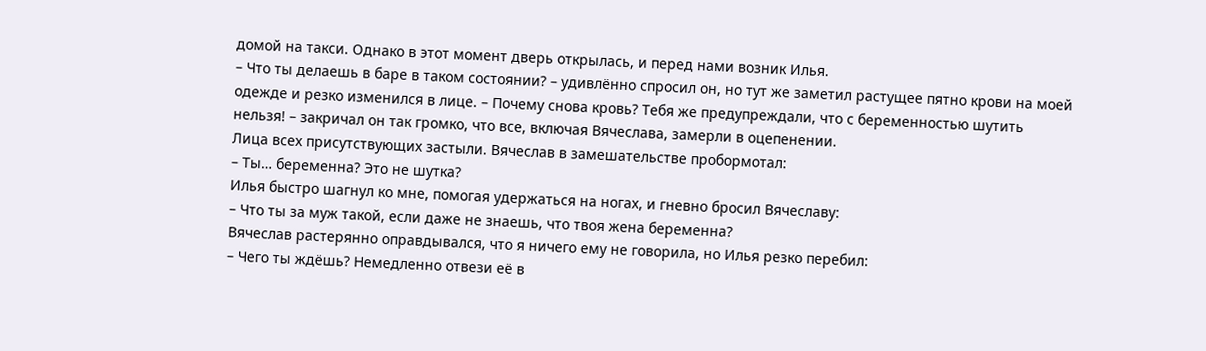домой на такси. Однако в этот момент дверь открылась, и перед нами возник Илья.
– Что ты делаешь в баре в таком состоянии? – удивлённо спросил он, но тут же заметил растущее пятно крови на моей одежде и резко изменился в лице. – Почему снова кровь? Тебя же предупреждали, что с беременностью шутить нельзя! – закричал он так громко, что все, включая Вячеслава, замерли в оцепенении.
Лица всех присутствующих застыли. Вячеслав в замешательстве пробормотал:
– Ты… беременна? Это не шутка?
Илья быстро шагнул ко мне, помогая удержаться на ногах, и гневно бросил Вячеславу:
– Что ты за муж такой, если даже не знаешь, что твоя жена беременна?
Вячеслав растерянно оправдывался, что я ничего ему не говорила, но Илья резко перебил:
– Чего ты ждёшь? Немедленно отвези её в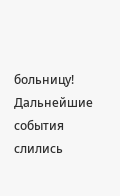больницу!
Дальнейшие события слились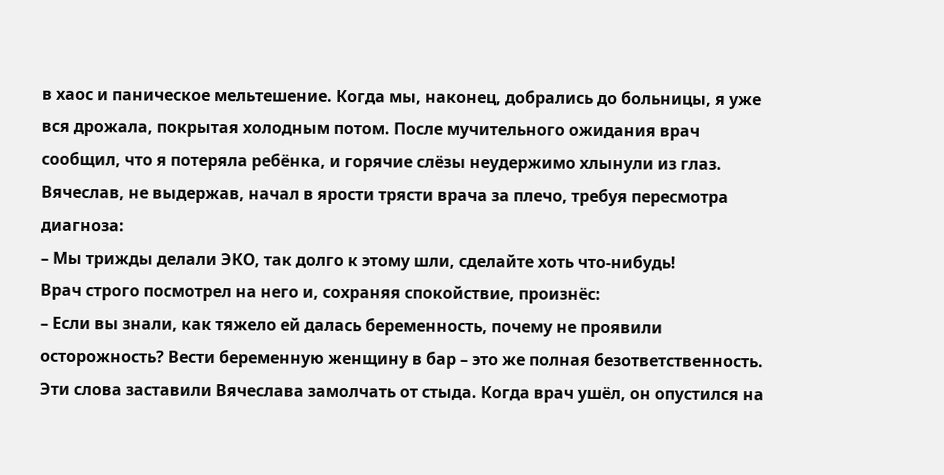в хаос и паническое мельтешение. Когда мы, наконец, добрались до больницы, я уже вся дрожала, покрытая холодным потом. После мучительного ожидания врач сообщил, что я потеряла ребёнка, и горячие слёзы неудержимо хлынули из глаз.
Вячеслав, не выдержав, начал в ярости трясти врача за плечо, требуя пересмотра диагноза:
– Мы трижды делали ЭКО, так долго к этому шли, сделайте хоть что-нибудь!
Врач строго посмотрел на него и, сохраняя спокойствие, произнёс:
– Если вы знали, как тяжело ей далась беременность, почему не проявили осторожность? Вести беременную женщину в бар – это же полная безответственность.
Эти слова заставили Вячеслава замолчать от стыда. Когда врач ушёл, он опустился на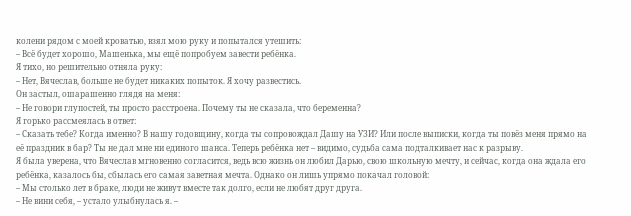колени рядом с моей кроватью, взял мою руку и попытался утешить:
– Всё будет хорошо, Машенька, мы ещё попробуем завести ребёнка.
Я тихо, но решительно отняла руку:
– Нет, Вячеслав, больше не будет никаких попыток. Я хочу развестись.
Он застыл, ошарашенно глядя на меня:
– Не говори глупостей, ты просто расстроена. Почему ты не сказала, что беременна?
Я горько рассмеялась в ответ:
– Сказать тебе? Когда именно? В нашу годовщину, когда ты сопровождал Дашу на УЗИ? Или после выписки, когда ты повёз меня прямо на её праздник в бар? Ты не дал мне ни единого шанса. Теперь ребёнка нет – видимо, судьба сама подталкивает нас к разрыву.
Я была уверена, что Вячеслав мгновенно согласится, ведь всю жизнь он любил Дарью, свою школьную мечту, и сейчас, когда она ждала его ребёнка, казалось бы, сбылась его самая заветная мечта. Однако он лишь упрямо покачал головой:
– Мы столько лет в браке, люди не живут вместе так долго, если не любят друг друга.
– Не вини себя, – устало улыбнулась я. –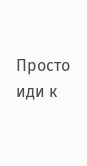Просто иди к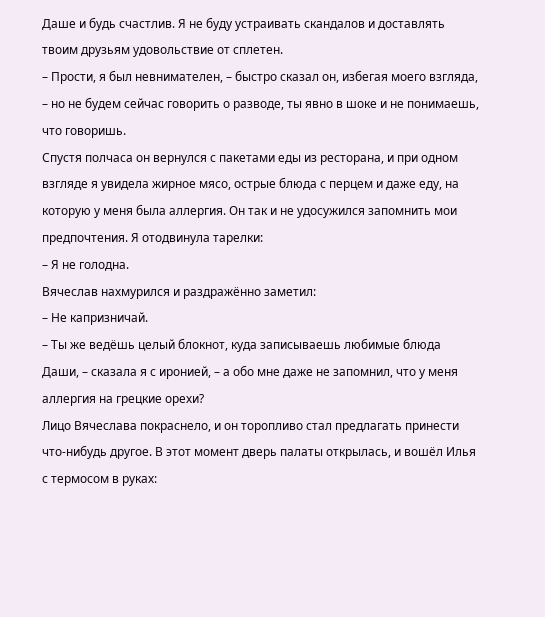Даше и будь счастлив. Я не буду устраивать скандалов и доставлять твоим друзьям удовольствие от сплетен.
– Прости, я был невнимателен, – быстро сказал он, избегая моего взгляда, – но не будем сейчас говорить о разводе, ты явно в шоке и не понимаешь, что говоришь.
Спустя полчаса он вернулся с пакетами еды из ресторана, и при одном взгляде я увидела жирное мясо, острые блюда с перцем и даже еду, на которую у меня была аллергия. Он так и не удосужился запомнить мои предпочтения. Я отодвинула тарелки:
– Я не голодна.
Вячеслав нахмурился и раздражённо заметил:
– Не капризничай.
– Ты же ведёшь целый блокнот, куда записываешь любимые блюда Даши, – сказала я с иронией, – а обо мне даже не запомнил, что у меня аллергия на грецкие орехи?
Лицо Вячеслава покраснело, и он торопливо стал предлагать принести что-нибудь другое. В этот момент дверь палаты открылась, и вошёл Илья с термосом в руках: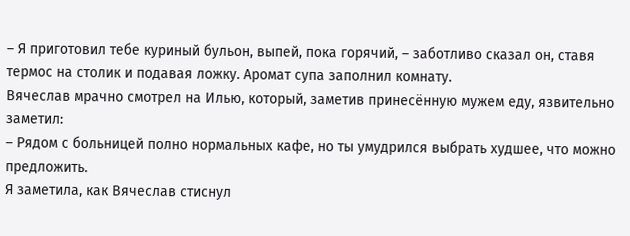– Я приготовил тебе куриный бульон, выпей, пока горячий, – заботливо сказал он, ставя термос на столик и подавая ложку. Аромат супа заполнил комнату.
Вячеслав мрачно смотрел на Илью, который, заметив принесённую мужем еду, язвительно заметил:
– Рядом с больницей полно нормальных кафе, но ты умудрился выбрать худшее, что можно предложить.
Я заметила, как Вячеслав стиснул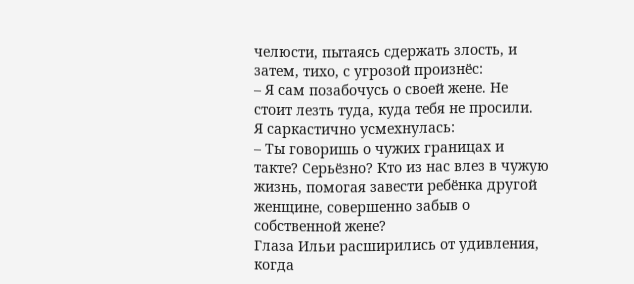челюсти, пытаясь сдержать злость, и затем, тихо, с угрозой произнёс:
– Я сам позабочусь о своей жене. Не стоит лезть туда, куда тебя не просили.
Я саркастично усмехнулась:
– Ты говоришь о чужих границах и такте? Серьёзно? Кто из нас влез в чужую жизнь, помогая завести ребёнка другой женщине, совершенно забыв о собственной жене?
Глаза Ильи расширились от удивления, когда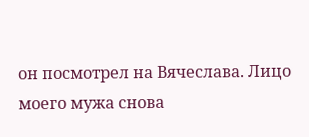он посмотрел на Вячеслава. Лицо моего мужа снова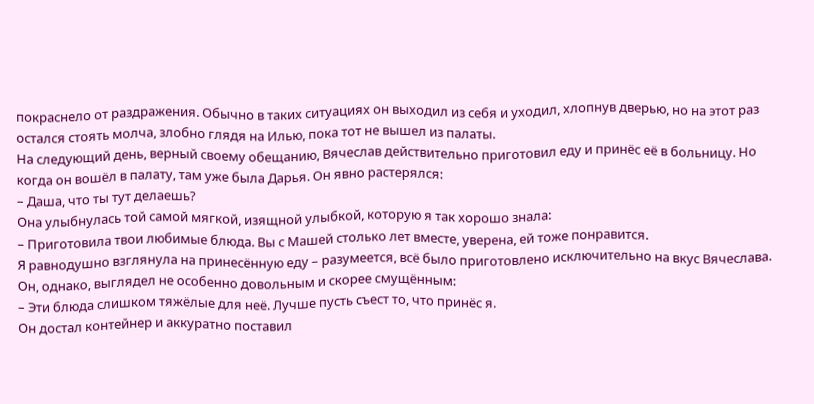покраснело от раздражения. Обычно в таких ситуациях он выходил из себя и уходил, хлопнув дверью, но на этот раз остался стоять молча, злобно глядя на Илью, пока тот не вышел из палаты.
На следующий день, верный своему обещанию, Вячеслав действительно приготовил еду и принёс её в больницу. Но когда он вошёл в палату, там уже была Дарья. Он явно растерялся:
– Даша, что ты тут делаешь?
Она улыбнулась той самой мягкой, изящной улыбкой, которую я так хорошо знала:
– Приготовила твои любимые блюда. Вы с Машей столько лет вместе, уверена, ей тоже понравится.
Я равнодушно взглянула на принесённую еду – разумеется, всё было приготовлено исключительно на вкус Вячеслава. Он, однако, выглядел не особенно довольным и скорее смущённым:
– Эти блюда слишком тяжёлые для неё. Лучше пусть съест то, что принёс я.
Он достал контейнер и аккуратно поставил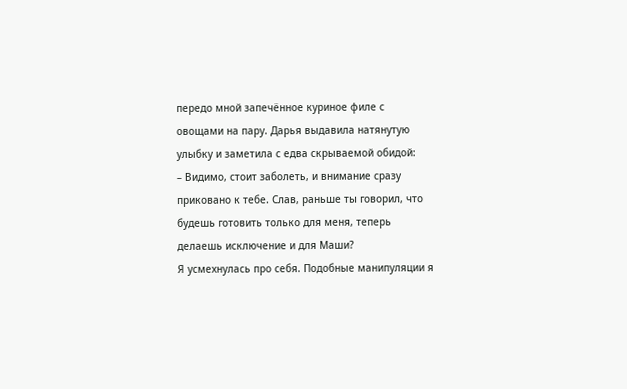передо мной запечённое куриное филе с овощами на пару. Дарья выдавила натянутую улыбку и заметила с едва скрываемой обидой:
– Видимо, стоит заболеть, и внимание сразу приковано к тебе. Слав, раньше ты говорил, что будешь готовить только для меня, теперь делаешь исключение и для Маши?
Я усмехнулась про себя. Подобные манипуляции я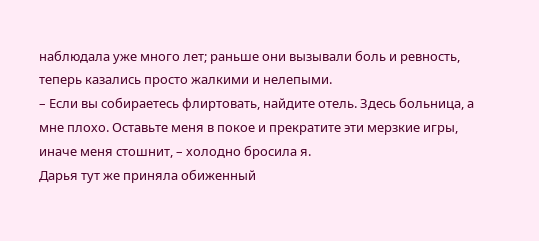наблюдала уже много лет; раньше они вызывали боль и ревность, теперь казались просто жалкими и нелепыми.
– Если вы собираетесь флиртовать, найдите отель. Здесь больница, а мне плохо. Оставьте меня в покое и прекратите эти мерзкие игры, иначе меня стошнит, – холодно бросила я.
Дарья тут же приняла обиженный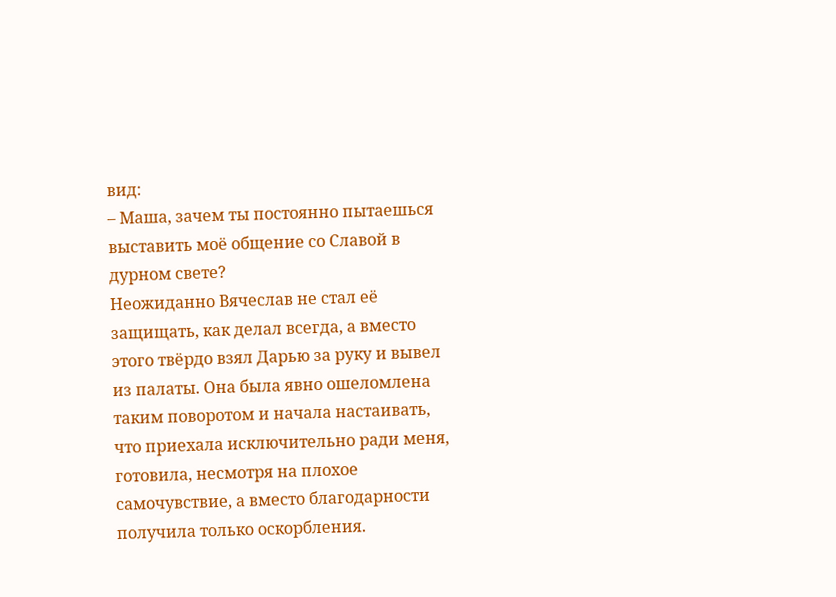вид:
– Маша, зачем ты постоянно пытаешься выставить моё общение со Славой в дурном свете?
Неожиданно Вячеслав не стал её защищать, как делал всегда, а вместо этого твёрдо взял Дарью за руку и вывел из палаты. Она была явно ошеломлена таким поворотом и начала настаивать, что приехала исключительно ради меня, готовила, несмотря на плохое самочувствие, а вместо благодарности получила только оскорбления.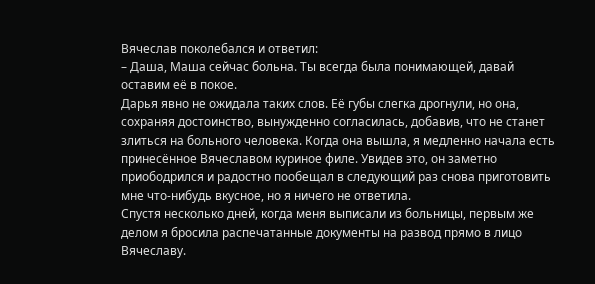Вячеслав поколебался и ответил:
– Даша, Маша сейчас больна. Ты всегда была понимающей, давай оставим её в покое.
Дарья явно не ожидала таких слов. Её губы слегка дрогнули, но она, сохраняя достоинство, вынужденно согласилась, добавив, что не станет злиться на больного человека. Когда она вышла, я медленно начала есть принесённое Вячеславом куриное филе. Увидев это, он заметно приободрился и радостно пообещал в следующий раз снова приготовить мне что-нибудь вкусное, но я ничего не ответила.
Спустя несколько дней, когда меня выписали из больницы, первым же делом я бросила распечатанные документы на развод прямо в лицо Вячеславу.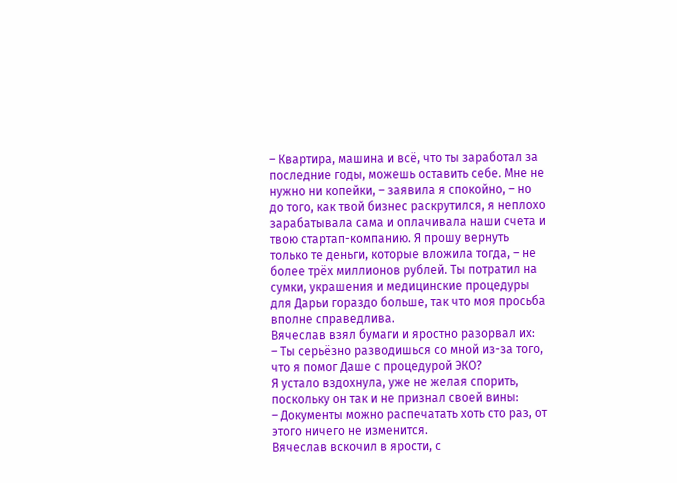– Квартира, машина и всё, что ты заработал за последние годы, можешь оставить себе. Мне не нужно ни копейки, – заявила я спокойно, – но до того, как твой бизнес раскрутился, я неплохо зарабатывала сама и оплачивала наши счета и твою стартап-компанию. Я прошу вернуть только те деньги, которые вложила тогда, – не более трёх миллионов рублей. Ты потратил на сумки, украшения и медицинские процедуры для Дарьи гораздо больше, так что моя просьба вполне справедлива.
Вячеслав взял бумаги и яростно разорвал их:
– Ты серьёзно разводишься со мной из-за того, что я помог Даше с процедурой ЭКО?
Я устало вздохнула, уже не желая спорить, поскольку он так и не признал своей вины:
– Документы можно распечатать хоть сто раз, от этого ничего не изменится.
Вячеслав вскочил в ярости, с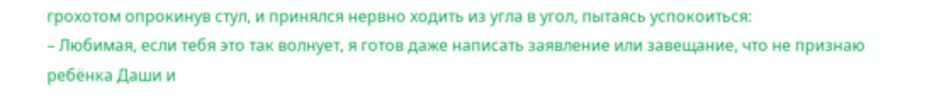грохотом опрокинув стул, и принялся нервно ходить из угла в угол, пытаясь успокоиться:
– Любимая, если тебя это так волнует, я готов даже написать заявление или завещание, что не признаю ребёнка Даши и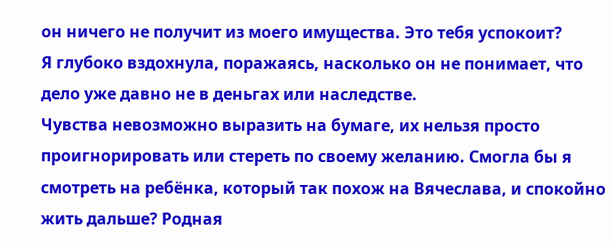он ничего не получит из моего имущества. Это тебя успокоит?
Я глубоко вздохнула, поражаясь, насколько он не понимает, что дело уже давно не в деньгах или наследстве.
Чувства невозможно выразить на бумаге, их нельзя просто проигнорировать или стереть по своему желанию. Смогла бы я смотреть на ребёнка, который так похож на Вячеслава, и спокойно жить дальше? Родная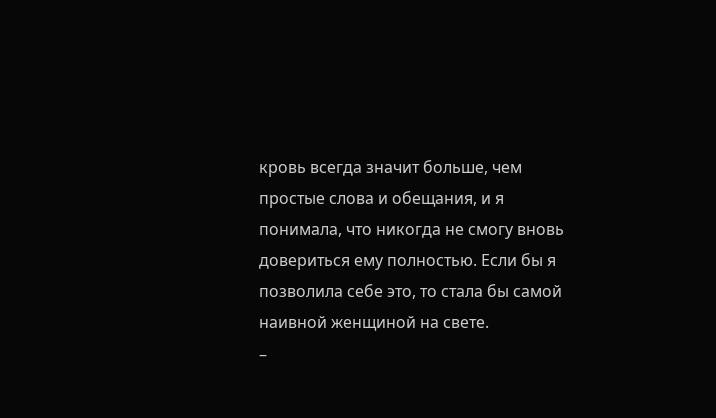кровь всегда значит больше, чем простые слова и обещания, и я понимала, что никогда не смогу вновь довериться ему полностью. Если бы я позволила себе это, то стала бы самой наивной женщиной на свете.
–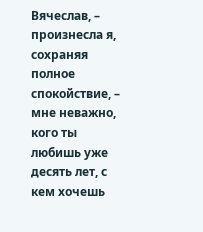Вячеслав, – произнесла я, сохраняя полное спокойствие, – мне неважно, кого ты любишь уже десять лет, с кем хочешь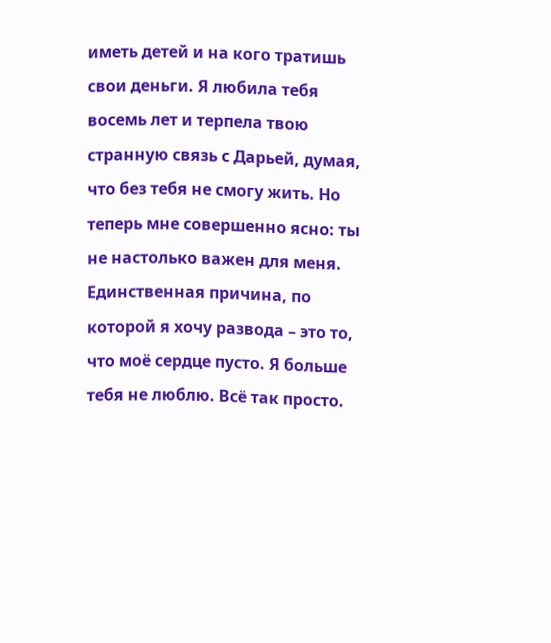иметь детей и на кого тратишь свои деньги. Я любила тебя восемь лет и терпела твою странную связь с Дарьей, думая, что без тебя не смогу жить. Но теперь мне совершенно ясно: ты не настолько важен для меня. Единственная причина, по которой я хочу развода – это то, что моё сердце пусто. Я больше тебя не люблю. Всё так просто.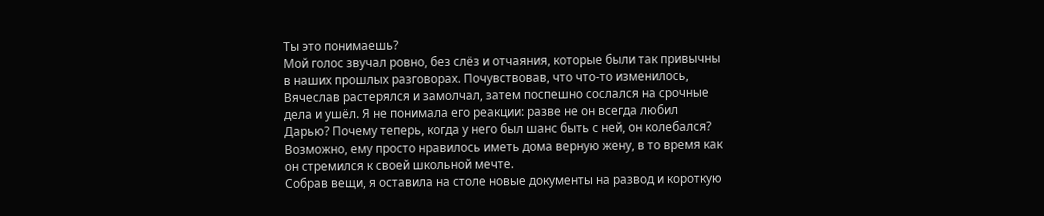Ты это понимаешь?
Мой голос звучал ровно, без слёз и отчаяния, которые были так привычны в наших прошлых разговорах. Почувствовав, что что-то изменилось, Вячеслав растерялся и замолчал, затем поспешно сослался на срочные дела и ушёл. Я не понимала его реакции: разве не он всегда любил Дарью? Почему теперь, когда у него был шанс быть с ней, он колебался? Возможно, ему просто нравилось иметь дома верную жену, в то время как он стремился к своей школьной мечте.
Собрав вещи, я оставила на столе новые документы на развод и короткую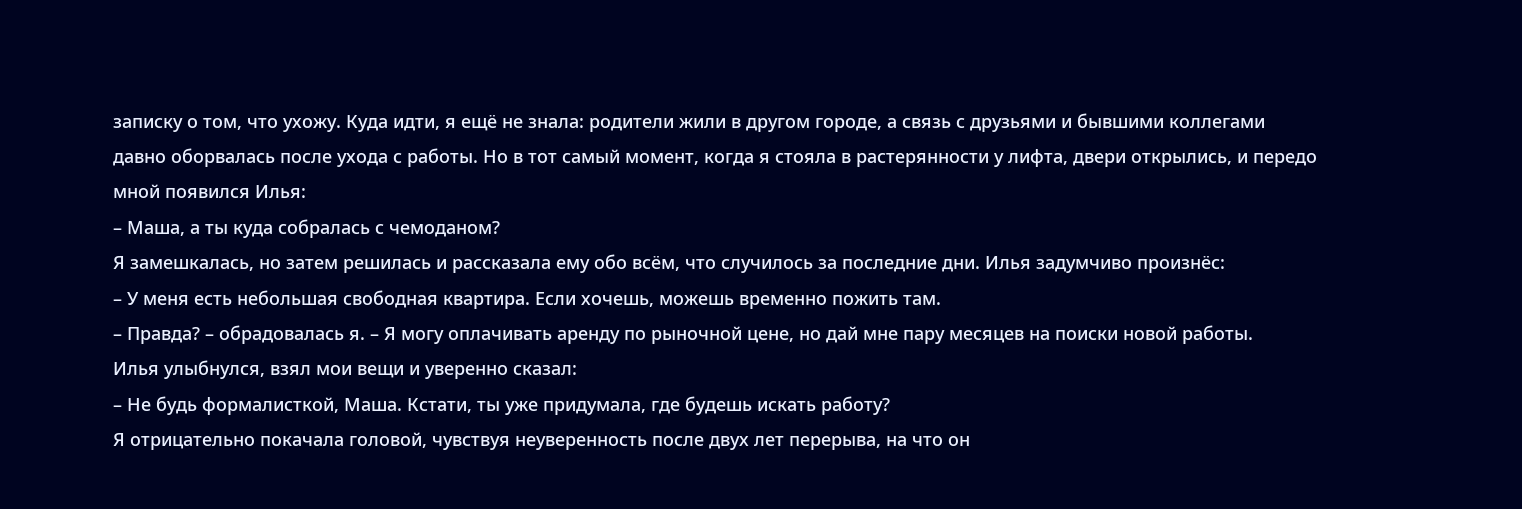записку о том, что ухожу. Куда идти, я ещё не знала: родители жили в другом городе, а связь с друзьями и бывшими коллегами давно оборвалась после ухода с работы. Но в тот самый момент, когда я стояла в растерянности у лифта, двери открылись, и передо мной появился Илья:
– Маша, а ты куда собралась с чемоданом?
Я замешкалась, но затем решилась и рассказала ему обо всём, что случилось за последние дни. Илья задумчиво произнёс:
– У меня есть небольшая свободная квартира. Если хочешь, можешь временно пожить там.
– Правда? – обрадовалась я. – Я могу оплачивать аренду по рыночной цене, но дай мне пару месяцев на поиски новой работы.
Илья улыбнулся, взял мои вещи и уверенно сказал:
– Не будь формалисткой, Маша. Кстати, ты уже придумала, где будешь искать работу?
Я отрицательно покачала головой, чувствуя неуверенность после двух лет перерыва, на что он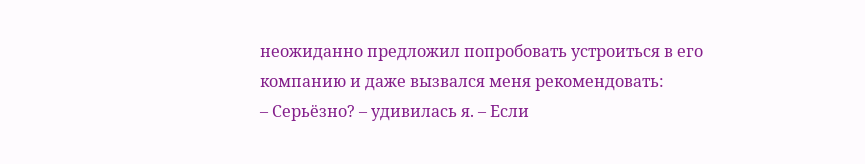неожиданно предложил попробовать устроиться в его компанию и даже вызвался меня рекомендовать:
– Серьёзно? – удивилась я. – Если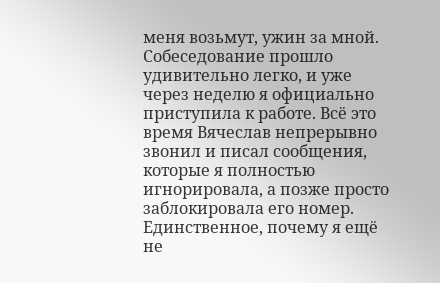меня возьмут, ужин за мной.
Собеседование прошло удивительно легко, и уже через неделю я официально приступила к работе. Всё это время Вячеслав непрерывно звонил и писал сообщения, которые я полностью игнорировала, а позже просто заблокировала его номер. Единственное, почему я ещё не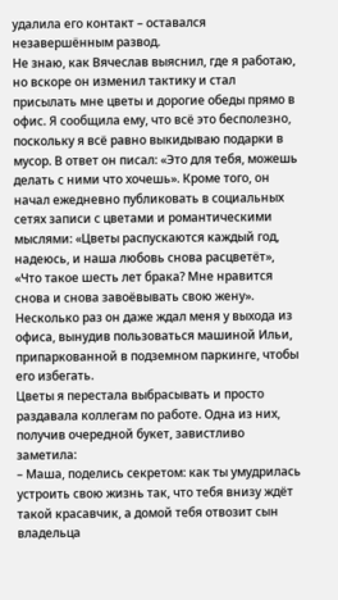удалила его контакт – оставался незавершённым развод.
Не знаю, как Вячеслав выяснил, где я работаю, но вскоре он изменил тактику и стал присылать мне цветы и дорогие обеды прямо в офис. Я сообщила ему, что всё это бесполезно, поскольку я всё равно выкидываю подарки в мусор. В ответ он писал: «Это для тебя, можешь делать с ними что хочешь». Кроме того, он начал ежедневно публиковать в социальных сетях записи с цветами и романтическими мыслями: «Цветы распускаются каждый год, надеюсь, и наша любовь снова расцветёт», «Что такое шесть лет брака? Мне нравится снова и снова завоёвывать свою жену». Несколько раз он даже ждал меня у выхода из офиса, вынудив пользоваться машиной Ильи, припаркованной в подземном паркинге, чтобы его избегать.
Цветы я перестала выбрасывать и просто раздавала коллегам по работе. Одна из них, получив очередной букет, завистливо заметила:
– Маша, поделись секретом: как ты умудрилась устроить свою жизнь так, что тебя внизу ждёт такой красавчик, а домой тебя отвозит сын владельца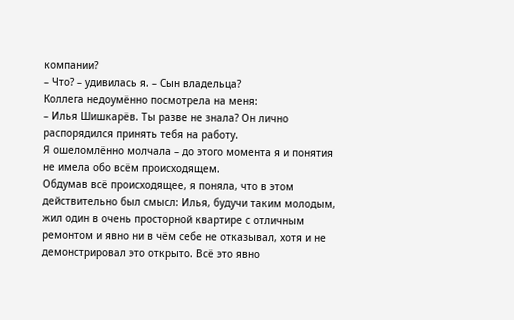компании?
– Что? – удивилась я. – Сын владельца?
Коллега недоумённо посмотрела на меня:
– Илья Шишкарёв. Ты разве не знала? Он лично распорядился принять тебя на работу.
Я ошеломлённо молчала – до этого момента я и понятия не имела обо всём происходящем.
Обдумав всё происходящее, я поняла, что в этом действительно был смысл: Илья, будучи таким молодым, жил один в очень просторной квартире с отличным ремонтом и явно ни в чём себе не отказывал, хотя и не демонстрировал это открыто. Всё это явно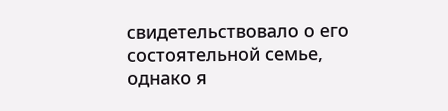свидетельствовало о его состоятельной семье, однако я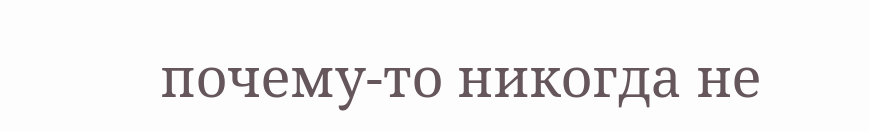почему-то никогда не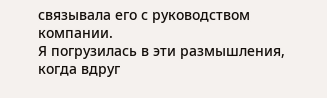связывала его с руководством компании.
Я погрузилась в эти размышления, когда вдруг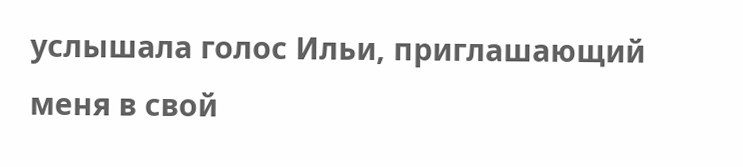услышала голос Ильи, приглашающий меня в свой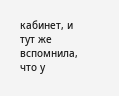кабинет, и тут же вспомнила, что у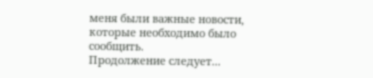меня были важные новости, которые необходимо было сообщить.
Продолжение следует...